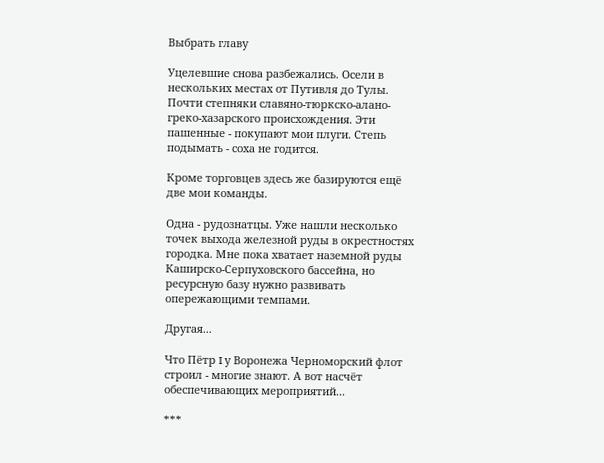Выбрать главу

Уцелевшие снова разбежались. Осели в нескольких местах от Путивля до Тулы. Почти степняки славяно-тюркско-алано-греко-хазарского происхождения. Эти пашенные - покупают мои плуги. Степь подымать - соха не годится.

Кроме торговцев здесь же базируются ещё две мои команды.

Одна - рудознатцы. Уже нашли несколько точек выхода железной руды в окрестностях городка. Мне пока хватает наземной руды Каширско-Серпуховского бассейна, но ресурсную базу нужно развивать опережающими темпами.

Другая...

Что Пётр I у Воронежа Черноморский флот строил - многие знают. А вот насчёт обеспечивающих мероприятий...

***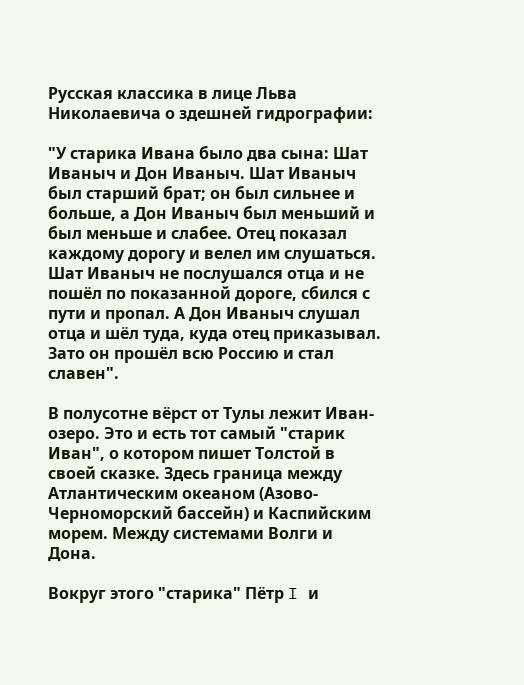Русская классика в лице Льва Николаевича о здешней гидрографии:

"У старика Ивана было два сына: Шат Иваныч и Дон Иваныч. Шат Иваныч был старший брат; он был сильнее и больше, а Дон Иваныч был меньший и был меньше и слабее. Отец показал каждому дорогу и велел им слушаться. Шат Иваныч не послушался отца и не пошёл по показанной дороге, сбился с пути и пропал. А Дон Иваныч слушал отца и шёл туда, куда отец приказывал. Зато он прошёл всю Россию и стал славен".

В полусотне вёрст от Тулы лежит Иван-озеро. Это и есть тот самый "старик Иван", о котором пишет Толстой в своей сказке. Здесь граница между Атлантическим океаном (Азово-Черноморский бассейн) и Каспийским морем. Между системами Волги и Дона.

Вокруг этого "старика" Пётр I и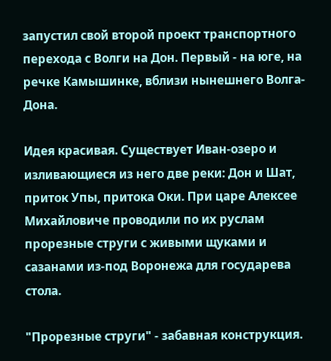запустил свой второй проект транспортного перехода с Волги на Дон. Первый - на юге, на речке Камышинке, вблизи нынешнего Волга-Дона.

Идея красивая. Существует Иван-озеро и изливающиеся из него две реки: Дон и Шат, приток Упы, притока Оки. При царе Алексее Михайловиче проводили по их руслам прорезные струги с живыми щуками и сазанами из-под Воронежа для государева стола.

"Прорезные струги" - забавная конструкция.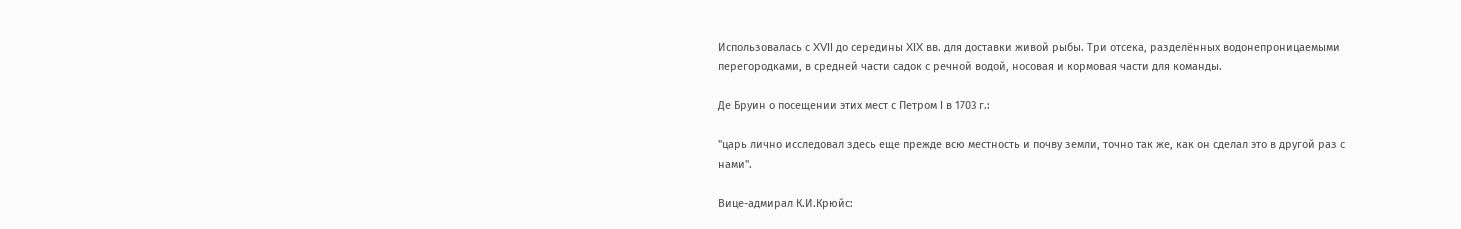Использовалась с XVII до середины XIX вв. для доставки живой рыбы. Три отсека, разделённых водонепроницаемыми перегородками, в средней части садок с речной водой, носовая и кормовая части для команды.

Де Бруин о посещении этих мест с Петром I в 1703 г.:

"царь лично исследовал здесь еще прежде всю местность и почву земли, точно так же, как он сделал это в другой раз с нами".

Вице-адмирал К.И.Крюйс: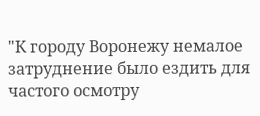"К городу Воронежу немалое затруднение было ездить для частого осмотру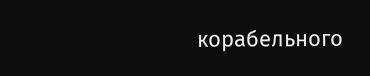корабельного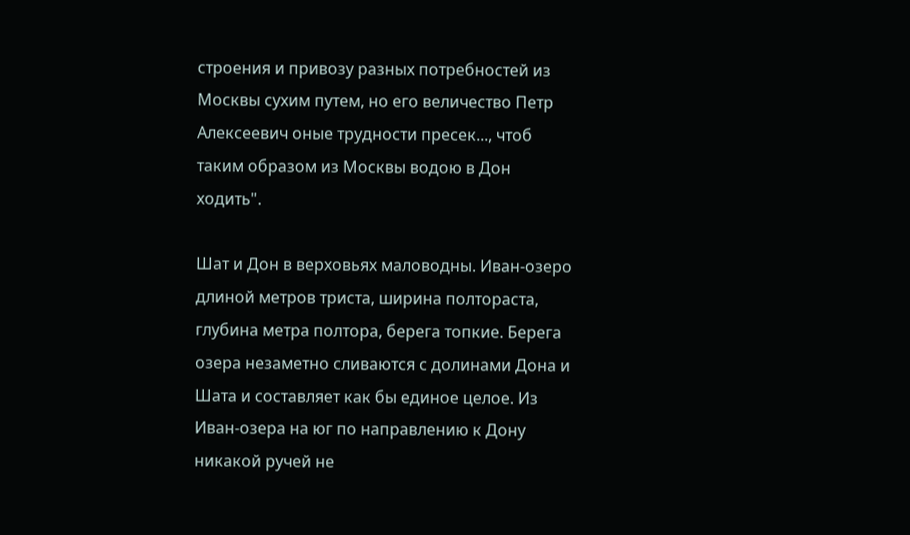строения и привозу разных потребностей из Москвы сухим путем, но его величество Петр Алексеевич оные трудности пресек..., чтоб таким образом из Москвы водою в Дон ходить".

Шат и Дон в верховьях маловодны. Иван-озеро длиной метров триста, ширина полтораста, глубина метра полтора, берега топкие. Берега озера незаметно сливаются с долинами Дона и Шата и составляет как бы единое целое. Из Иван-озера на юг по направлению к Дону никакой ручей не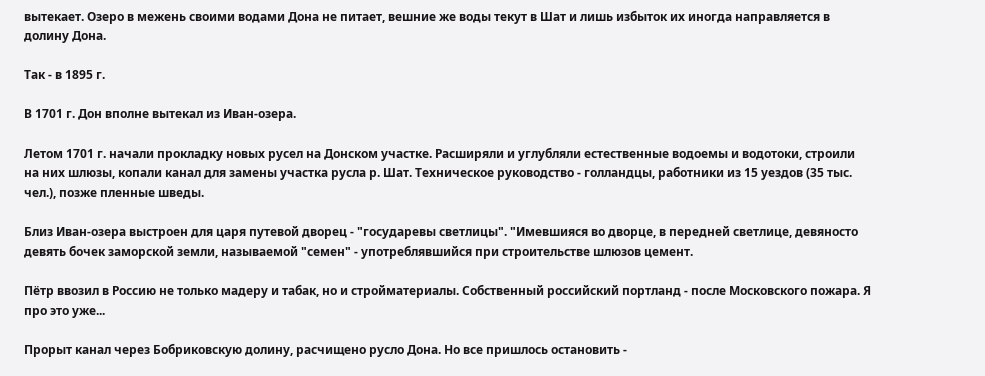вытекает. Озеро в межень своими водами Дона не питает, вешние же воды текут в Шат и лишь избыток их иногда направляется в долину Дона.

Так - в 1895 г.

В 1701 г. Дон вполне вытекал из Иван-озера.

Летом 1701 г. начали прокладку новых русел на Донском участке. Расширяли и углубляли естественные водоемы и водотоки, строили на них шлюзы, копали канал для замены участка русла р. Шат. Техническое руководство - голландцы, работники из 15 уездов (35 тыс. чел.), позже пленные шведы.

Близ Иван-озера выстроен для царя путевой дворец - "государевы светлицы". "Имевшияся во дворце, в передней светлице, девяносто девять бочек заморской земли, называемой "семен" - употреблявшийся при строительстве шлюзов цемент.

Пётр ввозил в Россию не только мадеру и табак, но и стройматериалы. Собственный российский портланд - после Московского пожара. Я про это уже...

Прорыт канал через Бобриковскую долину, расчищено русло Дона. Но все пришлось остановить -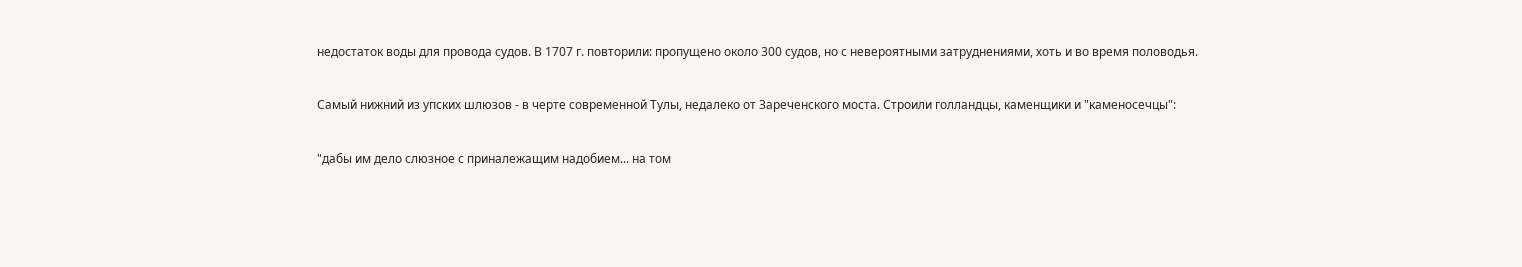недостаток воды для провода судов. В 1707 г. повторили: пропущено около 300 судов, но с невероятными затруднениями, хоть и во время половодья.

Самый нижний из упских шлюзов - в черте современной Тулы, недалеко от Зареченского моста. Строили голландцы, каменщики и "каменосечцы":

"дабы им дело слюзное с приналежащим надобием... на том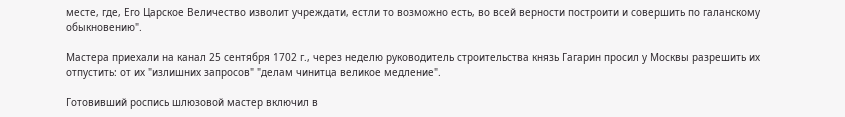месте, где, Его Царское Величество изволит учреждати, естли то возможно есть, во всей верности построити и совершить по галанскому обыкновению".

Мастера приехали на канал 25 сентября 1702 г., через неделю руководитель строительства князь Гагарин просил у Москвы разрешить их отпустить: от их "излишних запросов" "делам чинитца великое медление".

Готовивший роспись шлюзовой мастер включил в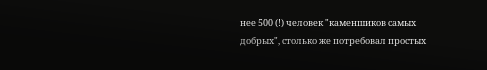нее 500 (!) человек "каменшиков самых добрых", столько же потребовал простых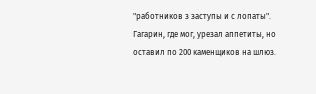"работников з заступы и с лопаты". Гагарин, где мог, урезал аппетиты, но оставил по 200 каменщиков на шлюз.